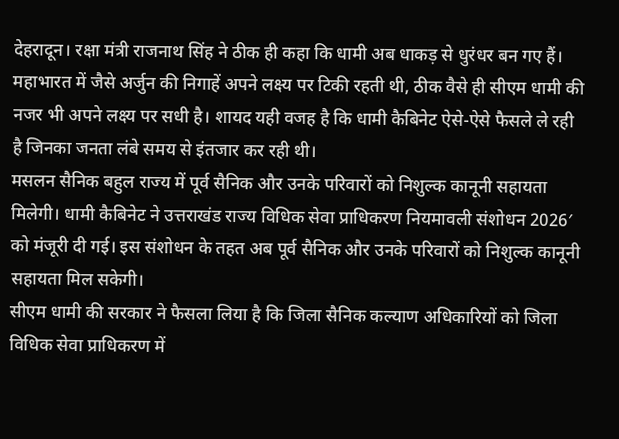देहरादून। रक्षा मंत्री राजनाथ सिंह ने ठीक ही कहा कि धामी अब धाकड़ से धुरंधर बन गए हैं। महाभारत में जैसे अर्जुन की निगाहें अपने लक्ष्य पर टिकी रहती थी, ठीक वैसे ही सीएम धामी की नजर भी अपने लक्ष्य पर सधी है। शायद यही वजह है कि धामी कैबिनेट ऐसे-ऐसे फैसले ले रही है जिनका जनता लंबे समय से इंतजार कर रही थी।
मसलन सैनिक बहुल राज्य में पूर्व सैनिक और उनके परिवारों को निशुल्क कानूनी सहायता मिलेगी। धामी कैबिनेट ने उत्तराखंड राज्य विधिक सेवा प्राधिकरण नियमावली संशोधन 2026′ को मंजूरी दी गई। इस संशोधन के तहत अब पूर्व सैनिक और उनके परिवारों को निशुल्क कानूनी सहायता मिल सकेगी।
सीएम धामी की सरकार ने फैसला लिया है कि जिला सैनिक कल्याण अधिकारियों को जिला विधिक सेवा प्राधिकरण में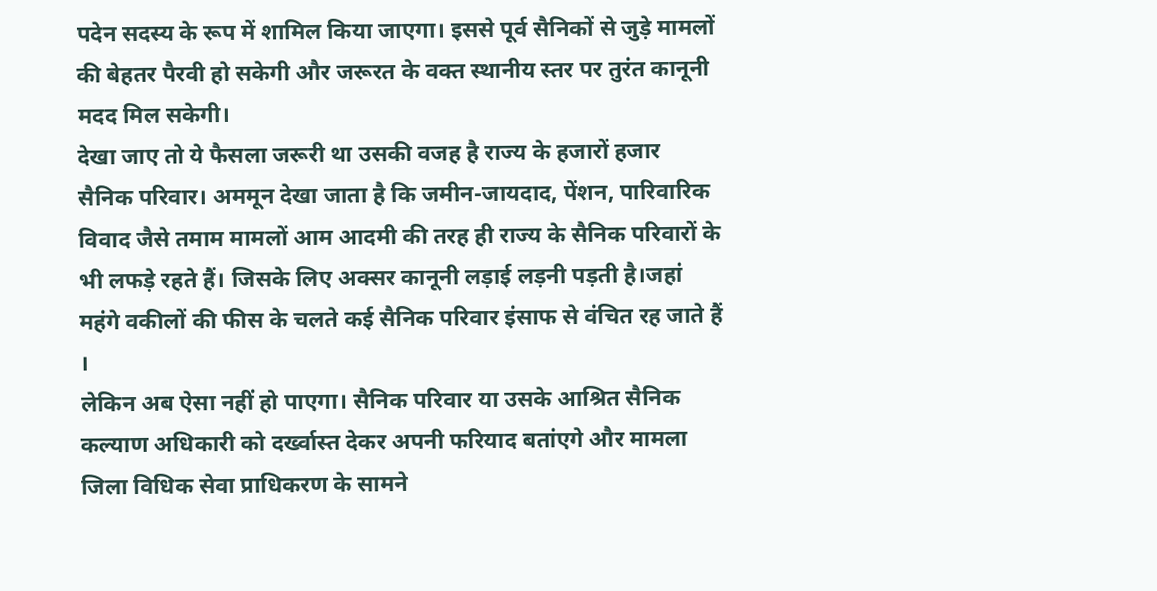पदेन सदस्य के रूप में शामिल किया जाएगा। इससे पूर्व सैनिकों से जुड़े मामलों की बेहतर पैरवी हो सकेगी और जरूरत के वक्त स्थानीय स्तर पर तुरंत कानूनी मदद मिल सकेगी।
देखा जाए तो ये फैसला जरूरी था उसकी वजह है राज्य के हजारों हजार सैनिक परिवार। अममून देखा जाता है कि जमीन-जायदाद, पेंशन, पारिवारिक विवाद जैसे तमाम मामलों आम आदमी की तरह ही राज्य के सैनिक परिवारों के भी लफड़े रहते हैं। जिसके लिए अक्सर कानूनी लड़ाई लड़नी पड़ती है।जहां महंगे वकीलों की फीस के चलते कई सैनिक परिवार इंसाफ से वंचित रह जाते हैं ।
लेकिन अब ऐसा नहीं हो पाएगा। सैनिक परिवार या उसके आश्रित सैनिक कल्याण अधिकारी को दर्ख्वास्त देकर अपनी फरियाद बतांएगे और मामला जिला विधिक सेवा प्राधिकरण के सामने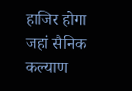हाजिर होगा जहां सैनिक कल्याण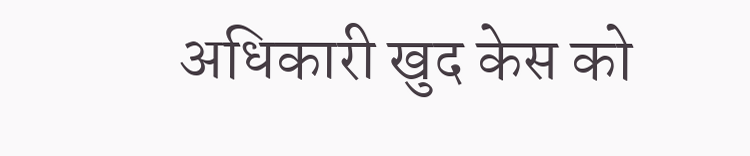अधिकारी खुद केस को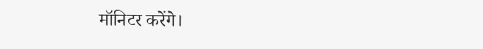मॉनिटर करेंगे।